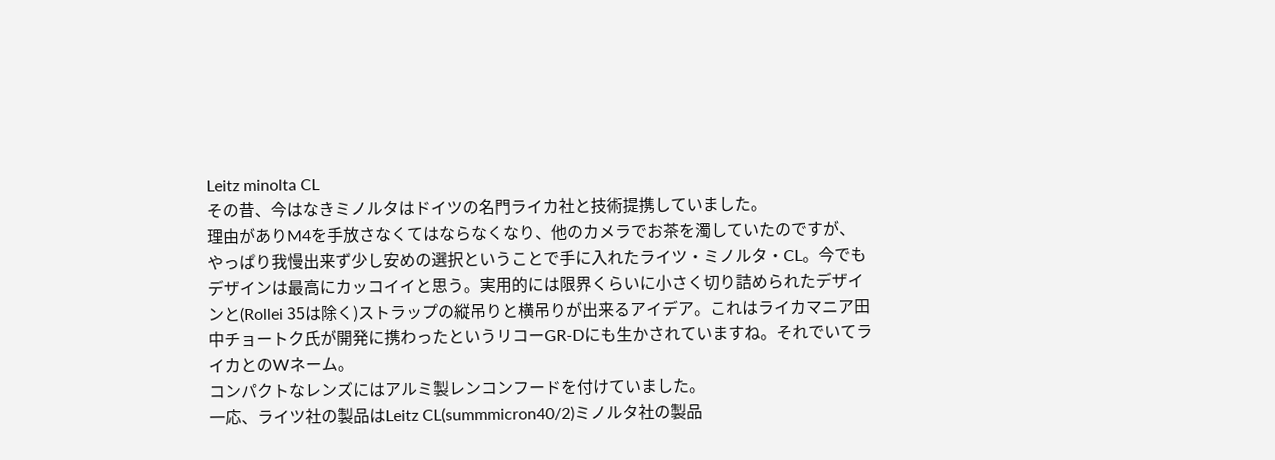Leitz minolta CL
その昔、今はなきミノルタはドイツの名門ライカ社と技術提携していました。
理由がありM4を手放さなくてはならなくなり、他のカメラでお茶を濁していたのですが、
やっぱり我慢出来ず少し安めの選択ということで手に入れたライツ・ミノルタ・CL。今でもデザインは最高にカッコイイと思う。実用的には限界くらいに小さく切り詰められたデザインと(Rollei 35は除く)ストラップの縦吊りと横吊りが出来るアイデア。これはライカマニア田中チョートク氏が開発に携わったというリコーGR-Dにも生かされていますね。それでいてライカとのWネーム。
コンパクトなレンズにはアルミ製レンコンフードを付けていました。
一応、ライツ社の製品はLeitz CL(summmicron40/2)ミノルタ社の製品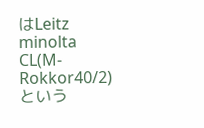はLeitz minolta CL(M-Rokkor40/2)という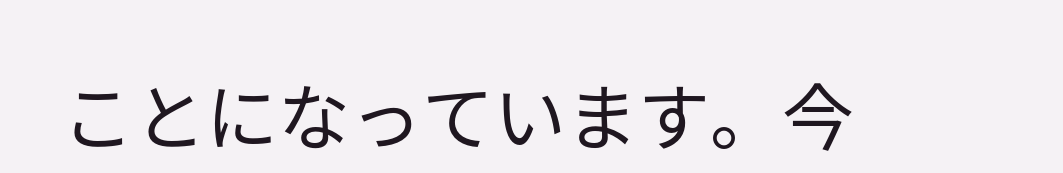ことになっています。今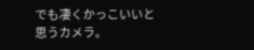でも凄くかっこいいと思うカメラ。